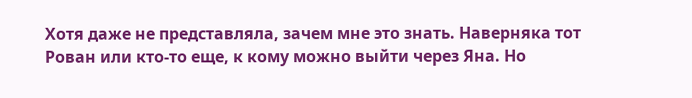Хотя даже не представляла, зачем мне это знать. Наверняка тот Рован или кто-то еще, к кому можно выйти через Яна. Но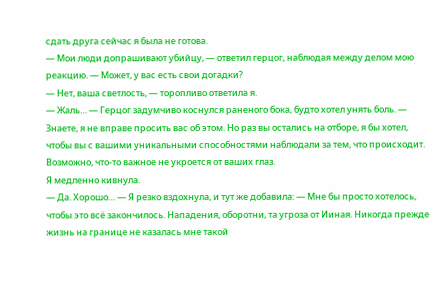сдать друга сейчас я была не готова.
— Мои люди допрашивают убийцу, — ответил герцог, наблюдая между делом мою реакцию. — Может, у вас есть свои догадки?
— Нет, ваша светлость, — торопливо ответила я.
— Жаль… — Герцог задумчиво коснулся раненого бока, будто хотел унять боль. — Знаете, я не вправе просить вас об этом. Но раз вы остались на отборе, я бы хотел, чтобы вы с вашими уникальными способностями наблюдали за тем, что происходит. Возможно, что-то важное не укроется от ваших глаз.
Я медленно кивнула.
— Да. Хорошо… — Я резко вздохнула, и тут же добавила: — Мне бы просто хотелось, чтобы это всё закончилось. Нападения, оборотни, та угроза от Ииная. Никогда прежде жизнь на границе не казалась мне такой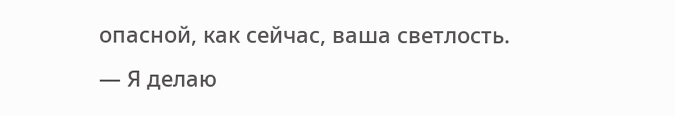опасной, как сейчас, ваша светлость.
— Я делаю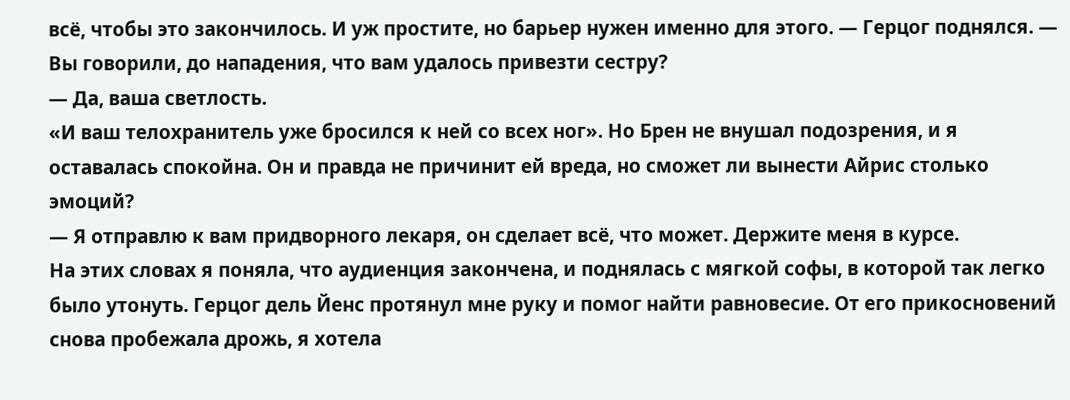всё, чтобы это закончилось. И уж простите, но барьер нужен именно для этого. — Герцог поднялся. — Вы говорили, до нападения, что вам удалось привезти сестру?
— Да, ваша светлость.
«И ваш телохранитель уже бросился к ней со всех ног». Но Брен не внушал подозрения, и я оставалась спокойна. Он и правда не причинит ей вреда, но сможет ли вынести Айрис столько эмоций?
— Я отправлю к вам придворного лекаря, он сделает всё, что может. Держите меня в курсе.
На этих словах я поняла, что аудиенция закончена, и поднялась с мягкой софы, в которой так легко было утонуть. Герцог дель Йенс протянул мне руку и помог найти равновесие. От его прикосновений снова пробежала дрожь, я хотела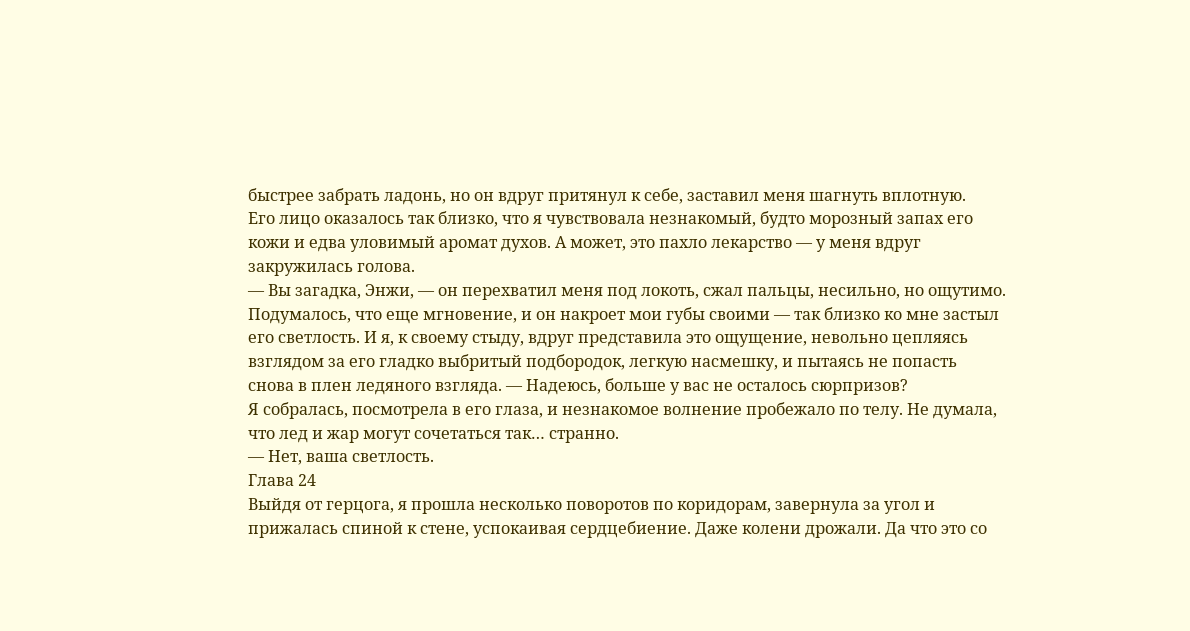быстрее забрать ладонь, но он вдруг притянул к себе, заставил меня шагнуть вплотную.
Его лицо оказалось так близко, что я чувствовала незнакомый, будто морозный запах его кожи и едва уловимый аромат духов. А может, это пахло лекарство — у меня вдруг закружилась голова.
— Вы загадка, Энжи, — он перехватил меня под локоть, сжал пальцы, несильно, но ощутимо. Подумалось, что еще мгновение, и он накроет мои губы своими — так близко ко мне застыл его светлость. И я, к своему стыду, вдруг представила это ощущение, невольно цепляясь взглядом за его гладко выбритый подбородок, легкую насмешку, и пытаясь не попасть снова в плен ледяного взгляда. — Надеюсь, больше у вас не осталось сюрпризов?
Я собралась, посмотрела в его глаза, и незнакомое волнение пробежало по телу. Не думала, что лед и жар могут сочетаться так… странно.
— Нет, ваша светлость.
Глава 24
Выйдя от герцога, я прошла несколько поворотов по коридорам, завернула за угол и прижалась спиной к стене, успокаивая сердцебиение. Даже колени дрожали. Да что это со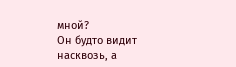мной?
Он будто видит насквозь, а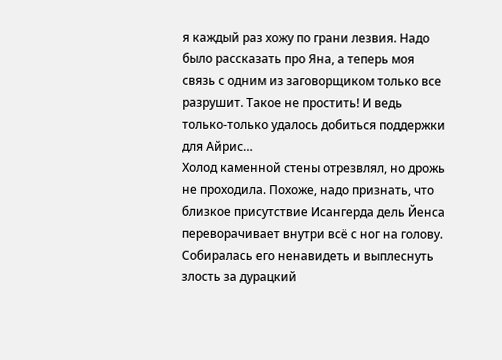я каждый раз хожу по грани лезвия. Надо было рассказать про Яна, а теперь моя связь с одним из заговорщиком только все разрушит. Такое не простить! И ведь только-только удалось добиться поддержки для Айрис…
Холод каменной стены отрезвлял, но дрожь не проходила. Похоже, надо признать, что близкое присутствие Исангерда дель Йенса переворачивает внутри всё с ног на голову. Собиралась его ненавидеть и выплеснуть злость за дурацкий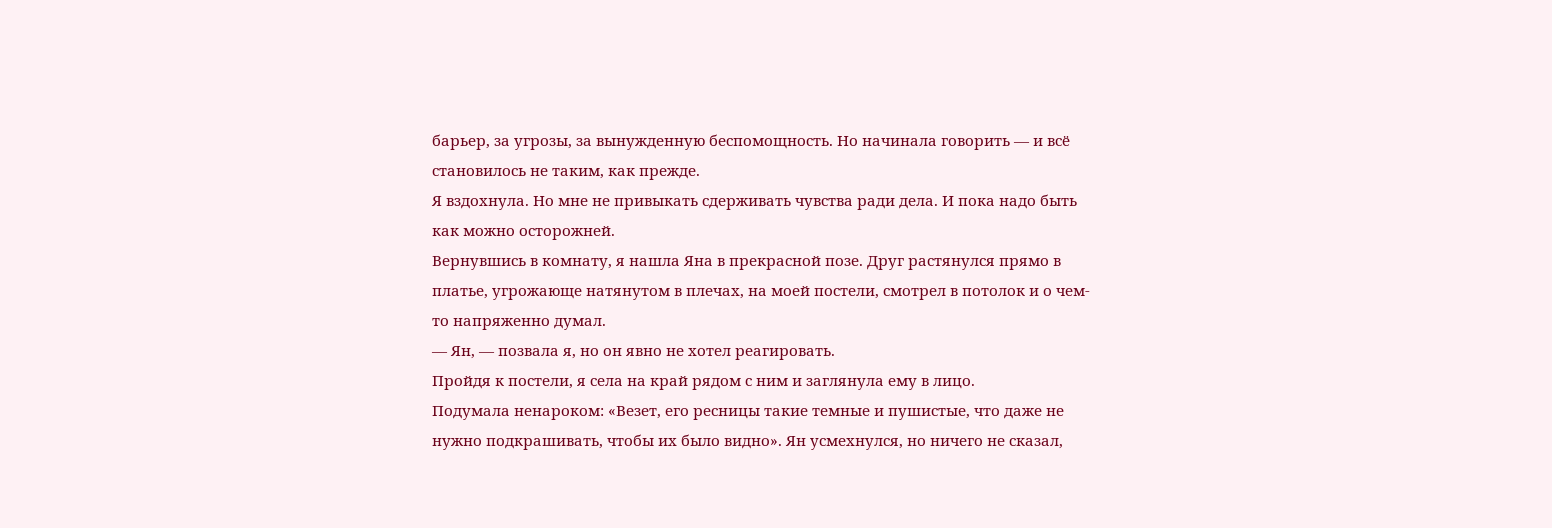барьер, за угрозы, за вынужденную беспомощность. Но начинала говорить — и всё становилось не таким, как прежде.
Я вздохнула. Но мне не привыкать сдерживать чувства ради дела. И пока надо быть как можно осторожней.
Вернувшись в комнату, я нашла Яна в прекрасной позе. Друг растянулся прямо в платье, угрожающе натянутом в плечах, на моей постели, смотрел в потолок и о чем-то напряженно думал.
— Ян, — позвала я, но он явно не хотел реагировать.
Пройдя к постели, я села на край рядом с ним и заглянула ему в лицо.
Подумала ненароком: «Везет, его ресницы такие темные и пушистые, что даже не нужно подкрашивать, чтобы их было видно». Ян усмехнулся, но ничего не сказал,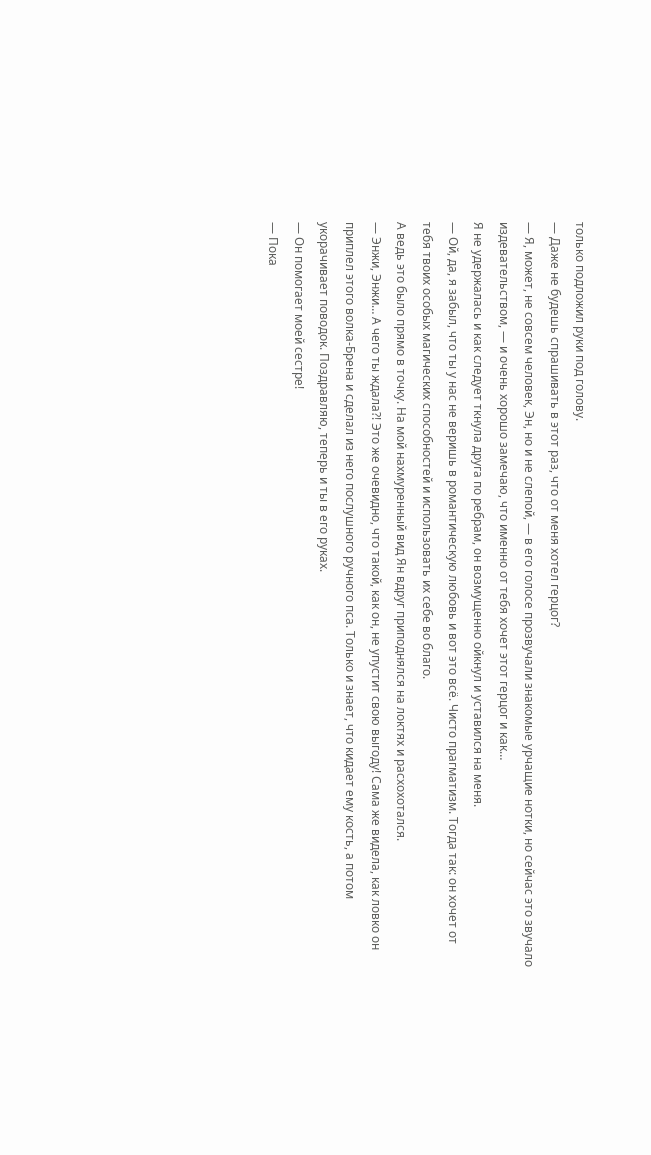только подложил руки под голову.
— Даже не будешь спрашивать в этот раз, что от меня хотел герцог?
— Я, может, не совсем человек, Эн, но и не слепой, — в его голосе прозвучали знакомые урчащие нотки, но сейчас это звучало издевательством, — и очень хорошо замечаю, что именно от тебя хочет этот герцог и как…
Я не удержалась и как следует ткнула друга по ребрам, он возмущенно ойкнул и уставился на меня.
— Ой, да, я забыл, что ты у нас не веришь в романтическую любовь и вот это всё. Чисто прагматизм. Тогда так: он хочет от тебя твоих особых магических способностей и использовать их себе во благо.
А ведь это было прямо в точку. На мой нахмуренный вид Ян вдруг приподнялся на локтях и расхохотался.
— Энжи, Энжи… А чего ты ждала?! Это же очевидно, что такой, как он, не упустит свою выгоду! Сама же видела, как ловко он приплел этого волка-Брена и сделал из него послушного ручного пса. Только и знает, что кидает ему кость, а потом укорачивает поводок. Поздравляю, теперь и ты в его руках.
— Он помогает моей сестре!
— Пока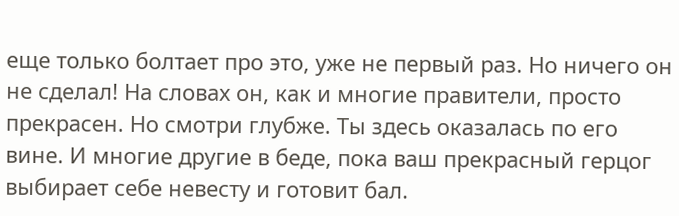еще только болтает про это, уже не первый раз. Но ничего он не сделал! На словах он, как и многие правители, просто прекрасен. Но смотри глубже. Ты здесь оказалась по его вине. И многие другие в беде, пока ваш прекрасный герцог выбирает себе невесту и готовит бал.